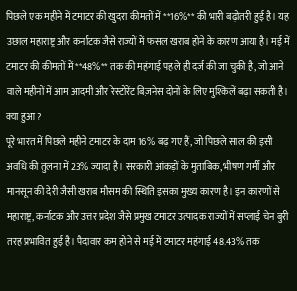पिछले एक महीने में टमाटर की खुदरा कीमतों में **16%** की भारी बढ़ोतरी हुई है। यह उछाल महाराष्ट्र और कर्नाटक जैसे राज्यों में फसल खराब होने के कारण आया है। मई में टमाटर की कीमतों में **48%** तक की महंगाई पहले ही दर्ज की जा चुकी है, जो आने वाले महीनों में आम आदमी और रेस्टोरेंट बिज़नेस दोनों के लिए मुश्किलें बढ़ा सकती है।
क्या हुआ?
पूरे भारत में पिछले महीने टमाटर के दाम 16% बढ़ गए हैं, जो पिछले साल की इसी अवधि की तुलना में 23% ज्यादा है। सरकारी आंकड़ों के मुताबिक, भीषण गर्मी और मानसून की देरी जैसी खराब मौसम की स्थिति इसका मुख्य कारण है। इन कारणों से महाराष्ट्र, कर्नाटक और उत्तर प्रदेश जैसे प्रमुख टमाटर उत्पादक राज्यों में सप्लाई चेन बुरी तरह प्रभावित हुई है। पैदावार कम होने से मई में टमाटर महंगाई 48.43% तक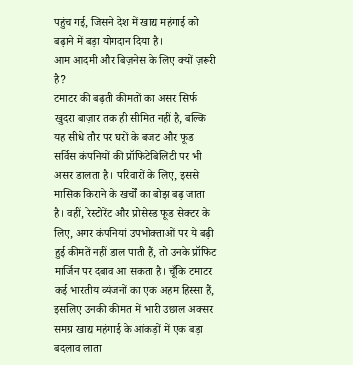पहुंच गई, जिसने देश में खाद्य महंगाई को बढ़ाने में बड़ा योगदान दिया है।
आम आदमी और बिज़नेस के लिए क्यों ज़रूरी है?
टमाटर की बढ़ती कीमतों का असर सिर्फ खुदरा बाज़ार तक ही सीमित नहीं है, बल्कि यह सीधे तौर पर घरों के बजट और फूड सर्विस कंपनियों की प्रॉफिटेबिलिटी पर भी असर डालता है। परिवारों के लिए, इससे मासिक किराने के खर्चों का बोझ बढ़ जाता है। वहीं, रेस्टोरेंट और प्रोसेस्ड फूड सेक्टर के लिए, अगर कंपनियां उपभोक्ताओं पर ये बढ़ी हुई कीमतें नहीं डाल पाती हैं, तो उनके प्रॉफिट मार्जिन पर दबाव आ सकता है। चूँकि टमाटर कई भारतीय व्यंजनों का एक अहम हिस्सा हैं, इसलिए उनकी कीमत में भारी उछाल अक्सर समग्र खाद्य महंगाई के आंकड़ों में एक बड़ा बदलाव लाता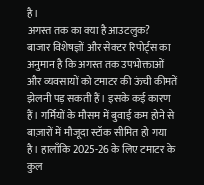है।
अगस्त तक का क्या है आउटलुक?
बाजार विशेषज्ञों और सेक्टर रिपोर्ट्स का अनुमान है कि अगस्त तक उपभोक्ताओं और व्यवसायों को टमाटर की ऊंची कीमतें झेलनी पड़ सकती हैं। इसके कई कारण हैं। गर्मियों के मौसम में बुवाई कम होने से बाज़ारों में मौजूदा स्टॉक सीमित हो गया है। हालाँकि 2025-26 के लिए टमाटर के कुल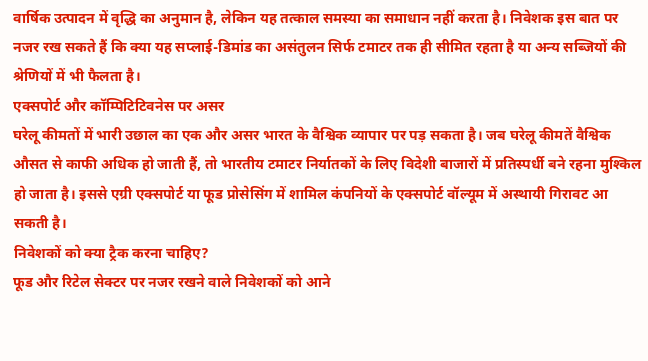वार्षिक उत्पादन में वृद्धि का अनुमान है, लेकिन यह तत्काल समस्या का समाधान नहीं करता है। निवेशक इस बात पर नजर रख सकते हैं कि क्या यह सप्लाई-डिमांड का असंतुलन सिर्फ टमाटर तक ही सीमित रहता है या अन्य सब्जियों की श्रेणियों में भी फैलता है।
एक्सपोर्ट और कॉम्पिटिटिवनेस पर असर
घरेलू कीमतों में भारी उछाल का एक और असर भारत के वैश्विक व्यापार पर पड़ सकता है। जब घरेलू कीमतें वैश्विक औसत से काफी अधिक हो जाती हैं, तो भारतीय टमाटर निर्यातकों के लिए विदेशी बाजारों में प्रतिस्पर्धी बने रहना मुश्किल हो जाता है। इससे एग्री एक्सपोर्ट या फूड प्रोसेसिंग में शामिल कंपनियों के एक्सपोर्ट वॉल्यूम में अस्थायी गिरावट आ सकती है।
निवेशकों को क्या ट्रैक करना चाहिए?
फूड और रिटेल सेक्टर पर नजर रखने वाले निवेशकों को आने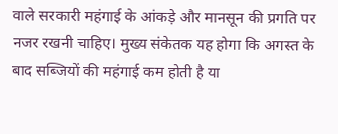वाले सरकारी महंगाई के आंकड़े और मानसून की प्रगति पर नजर रखनी चाहिए। मुख्य संकेतक यह होगा कि अगस्त के बाद सब्जियों की महंगाई कम होती है या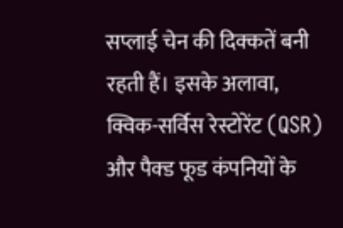सप्लाई चेन की दिक्कतें बनी रहती हैं। इसके अलावा, क्विक-सर्विस रेस्टोरेंट (QSR) और पैक्ड फूड कंपनियों के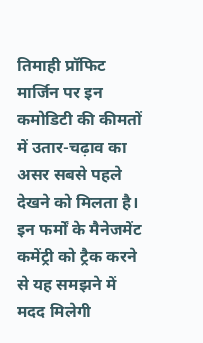तिमाही प्रॉफिट मार्जिन पर इन कमोडिटी की कीमतों में उतार-चढ़ाव का असर सबसे पहले देखने को मिलता है। इन फर्मों के मैनेजमेंट कमेंट्री को ट्रैक करने से यह समझने में मदद मिलेगी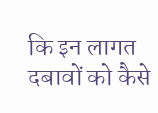कि इन लागत दबावों को कैसे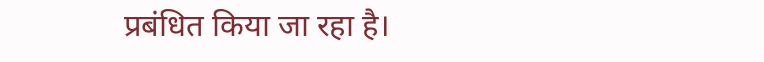प्रबंधित किया जा रहा है।